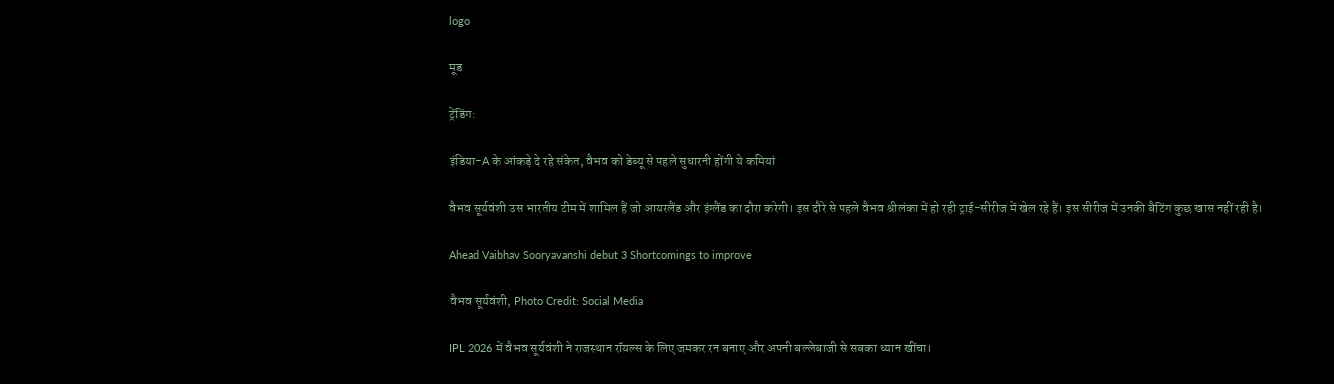logo

मूड

ट्रेंडिंग:

इंडिया-A के आंकड़े दे रहे संकेत, वैभव को डेब्यू से पहले सुधारनी होंगी ये कमियां

वैभव सूर्यवंशी उस भारतीय टीम में शामिल हैं जो आयरलैंड और इंग्लैंड का दौरा करेगी। इस दौरे से पहले वैभव श्रीलंका में हो रही ट्राई-सीरीज में खेल रहे हैं। इस सीरीज में उनकी बैटिंग कुछ खास नहीं रही है।

Ahead Vaibhav Sooryavanshi debut 3 Shortcomings to improve

वैभव सूर्यवंशी, Photo Credit: Social Media

IPL 2026 में वैभव सूर्यवंशी ने राजस्थान रॉयल्स के लिए जमकर रन बनाए और अपनी बल्लेबाजी से सबका ध्यान खींचा।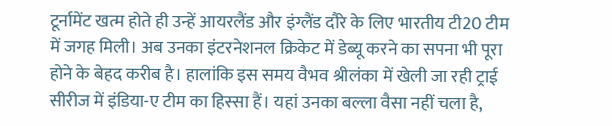टूर्नामेंट खत्म होते ही उन्हें आयरलैंड और इंग्लैंड दौरे के लिए भारतीय टी20 टीम में जगह मिली। अब उनका इंटरनेशनल क्रिकेट में डेब्यू करने का सपना भी पूरा होने के बेहद करीब है। हालांकि इस समय वैभव श्रीलंका में खेली जा रही ट्राई सीरीज में इंडिया-ए टीम का हिस्सा हैं। यहां उनका बल्ला वैसा नहीं चला है,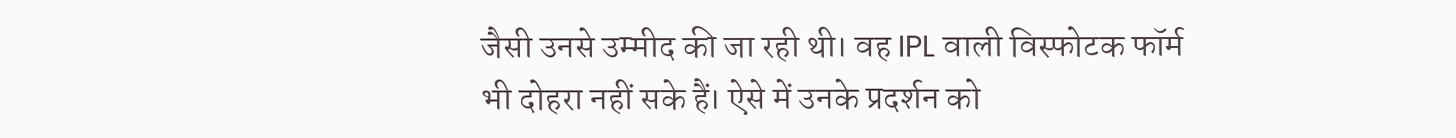जैसी उनसे उम्मीद की जा रही थी। वह IPL वाली विस्फोटक फॉर्म भी दोहरा नहीं सके हैं। ऐसे में उनके प्रदर्शन को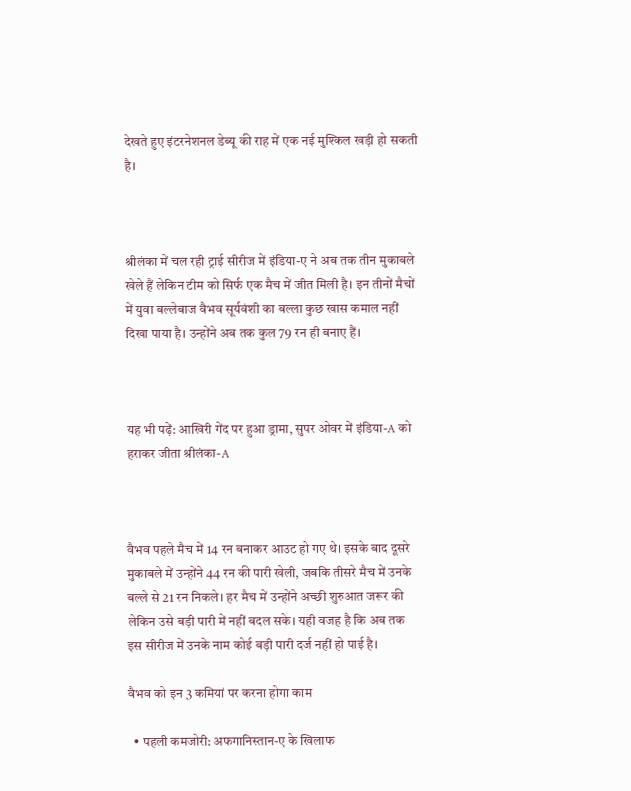देखते हुए इंटरनेशनल डेब्यू की राह में एक नई मुश्किल खड़ी हो सकती है।



श्रीलंका में चल रही ट्राई सीरीज में इंडिया-ए ने अब तक तीन मुकाबले खेले हैं लेकिन टीम को सिर्फ एक मैच में जीत मिली है। इन तीनों मैचों में युवा बल्लेबाज वैभव सूर्यवंशी का बल्ला कुछ खास कमाल नहीं दिखा पाया है। उन्होंने अब तक कुल 79 रन ही बनाए हैं।



यह भी पढ़ें: आखिरी गेंद पर हुआ ड्रामा, सुपर ओवर में इंडिया-A को हराकर जीता श्रीलंका-A



वैभव पहले मैच में 14 रन बनाकर आउट हो गए थे। इसके बाद दूसरे मुकाबले में उन्होंने 44 रन की पारी खेली, जबकि तीसरे मैच में उनके बल्ले से 21 रन निकले। हर मैच में उन्होंने अच्छी शुरुआत जरूर की लेकिन उसे बड़ी पारी में नहीं बदल सके। यही वजह है कि अब तक इस सीरीज में उनके नाम कोई बड़ी पारी दर्ज नहीं हो पाई है।

वैभव को इन 3 कमियां पर करना होगा काम

  • पहली कमजोरी: अफगानिस्तान-ए के खिलाफ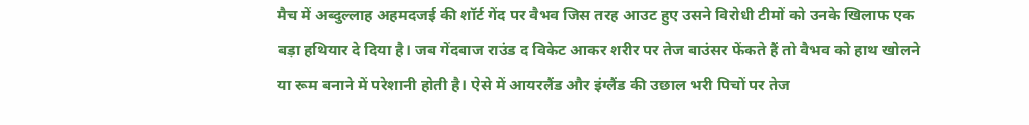मैच में अब्दुल्लाह अहमदजई की शॉर्ट गेंद पर वैभव जिस तरह आउट हुए उसने विरोधी टीमों को उनके खिलाफ एक बड़ा हथियार दे दिया है। जब गेंदबाज राउंड द विकेट आकर शरीर पर तेज बाउंसर फेंकते हैं तो वैभव को हाथ खोलने या रूम बनाने में परेशानी होती है। ऐसे में आयरलैंड और इंग्लैंड की उछाल भरी पिचों पर तेज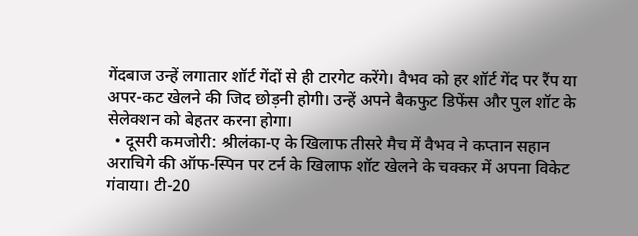गेंदबाज उन्हें लगातार शॉर्ट गेंदों से ही टारगेट करेंगे। वैभव को हर शॉर्ट गेंद पर रैंप या अपर-कट खेलने की जिद छोड़नी होगी। उन्हें अपने बैकफुट डिफेंस और पुल शॉट के सेलेक्शन को बेहतर करना होगा।
  • दूसरी कमजोरी: श्रीलंका-ए के खिलाफ तीसरे मैच में वैभव ने कप्तान सहान अराचिगे की ऑफ-स्पिन पर टर्न के खिलाफ शॉट खेलने के चक्कर में अपना विकेट गंवाया। टी-20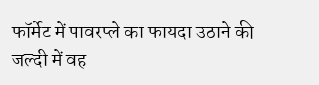फॉर्मेट में पावरप्ले का फायदा उठाने की जल्दी में वह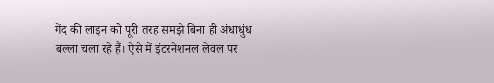गेंद की लाइन को पूरी तरह समझे बिना ही अंधाधुंध बल्ला चला रहे हैं। ऐसे में इंटरनेशनल लेवल पर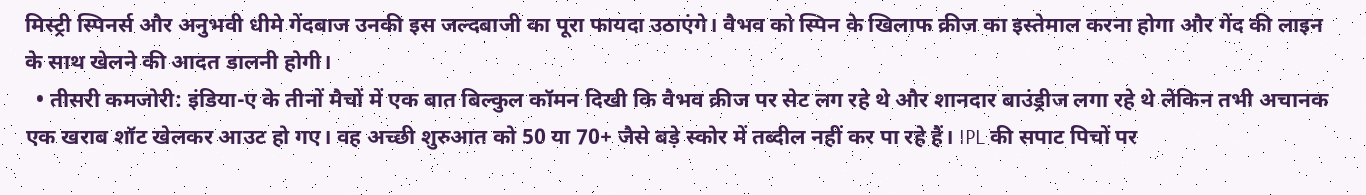मिस्ट्री स्पिनर्स और अनुभवी धीमे गेंदबाज उनकी इस जल्दबाजी का पूरा फायदा उठाएंगे। वैभव को स्पिन के खिलाफ क्रीज का इस्तेमाल करना होगा और गेंद की लाइन के साथ खेलने की आदत डालनी होगी।
  • तीसरी कमजोरी: इंडिया-ए के तीनों मैचों में एक बात बिल्कुल कॉमन दिखी कि वैभव क्रीज पर सेट लग रहे थे और शानदार बाउंड्रीज लगा रहे थे लेकिन तभी अचानक एक खराब शॉट खेलकर आउट हो गए। वह अच्छी शुरुआत को 50 या 70+ जैसे बड़े स्कोर में तब्दील नहीं कर पा रहे हैं। IPL की सपाट पिचों पर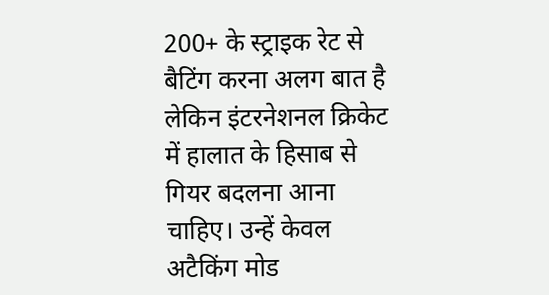200+ के स्ट्राइक रेट से बैटिंग करना अलग बात है लेकिन इंटरनेशनल क्रिकेट में हालात के हिसाब से गियर बदलना आना चाहिए। उन्हें केवल अटैकिंग मोड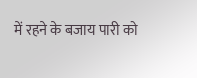में रहने के बजाय पारी को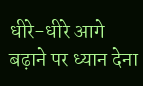धीरे-धीरे आगे बढ़ाने पर ध्यान देना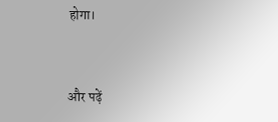होगा।


और पढ़ें